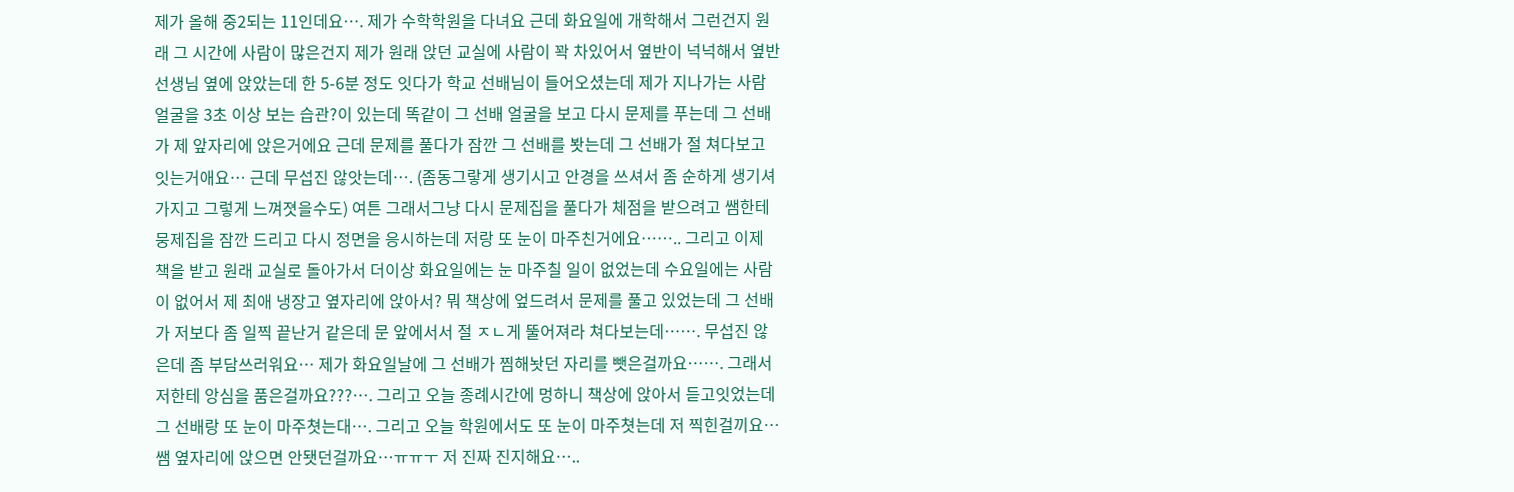제가 올해 중2되는 11인데요…. 제가 수학학원을 다녀요 근데 화요일에 개학해서 그런건지 원래 그 시간에 사람이 많은건지 제가 원래 앉던 교실에 사람이 꽉 차있어서 옆반이 넉넉해서 옆반 선생님 옆에 앉았는데 한 5-6분 정도 잇다가 학교 선배님이 들어오셨는데 제가 지나가는 사람 얼굴을 3초 이상 보는 습관?이 있는데 똑같이 그 선배 얼굴을 보고 다시 문제를 푸는데 그 선배가 제 앞자리에 앉은거에요 근데 문제를 풀다가 잠깐 그 선배를 봣는데 그 선배가 절 쳐다보고 잇는거애요… 근데 무섭진 않앗는데…. (좀동그랗게 생기시고 안경을 쓰셔서 좀 순하게 생기셔가지고 그렇게 느껴졋을수도) 여튼 그래서그냥 다시 문제집을 풀다가 체점을 받으려고 쌤한테 뭉제집을 잠깐 드리고 다시 정면을 응시하는데 저랑 또 눈이 마주친거에요…….. 그리고 이제 책을 받고 원래 교실로 돌아가서 더이상 화요일에는 눈 마주칠 일이 없었는데 수요일에는 사람이 없어서 제 최애 냉장고 옆자리에 앉아서? 뭐 책상에 엎드려서 문제를 풀고 있었는데 그 선배가 저보다 좀 일찍 끝난거 같은데 문 앞에서서 절 ㅈㄴ게 뚤어져라 쳐다보는데……. 무섭진 않은데 좀 부담쓰러워요… 제가 화요일날에 그 선배가 찜해놧던 자리를 뺏은걸까요……. 그래서 저한테 앙심을 품은걸까요???…. 그리고 오늘 종례시간에 멍하니 책상에 앉아서 듣고잇었는데 그 선배랑 또 눈이 마주쳣는대…. 그리고 오늘 학원에서도 또 눈이 마주쳣는데 저 찍힌걸끼요… 쌤 옆자리에 앉으면 안됏던걸까요…ㅠㅠㅜ 저 진짜 진지해요…..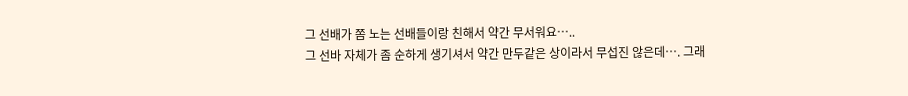그 선배가 쫌 노는 선배들이랑 친해서 약간 무서워요…..
그 선바 자체가 좀 순하게 생기셔서 약간 만두같은 상이라서 무섭진 않은데…. 그래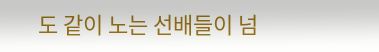도 같이 노는 선배들이 넘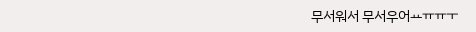무서워서 무서우어ㅛㅠㅠㅜ